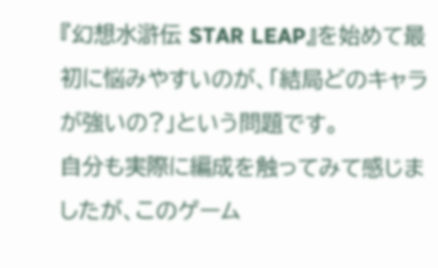『幻想水滸伝 STAR LEAP』を始めて最初に悩みやすいのが、「結局どのキャラが強いの?」という問題です。
自分も実際に編成を触ってみて感じましたが、このゲーム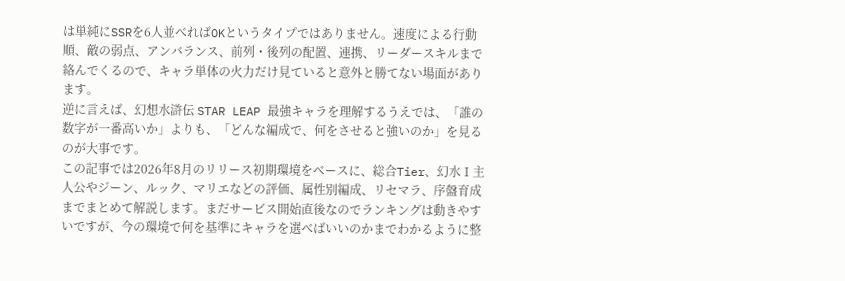は単純にSSRを6人並べればOKというタイプではありません。速度による行動順、敵の弱点、アンバランス、前列・後列の配置、連携、リーダースキルまで絡んでくるので、キャラ単体の火力だけ見ていると意外と勝てない場面があります。
逆に言えば、幻想水滸伝 STAR LEAP 最強キャラを理解するうえでは、「誰の数字が一番高いか」よりも、「どんな編成で、何をさせると強いのか」を見るのが大事です。
この記事では2026年8月のリリース初期環境をベースに、総合Tier、幻水Ⅰ主人公やジーン、ルック、マリエなどの評価、属性別編成、リセマラ、序盤育成までまとめて解説します。まだサービス開始直後なのでランキングは動きやすいですが、今の環境で何を基準にキャラを選べばいいのかまでわかるように整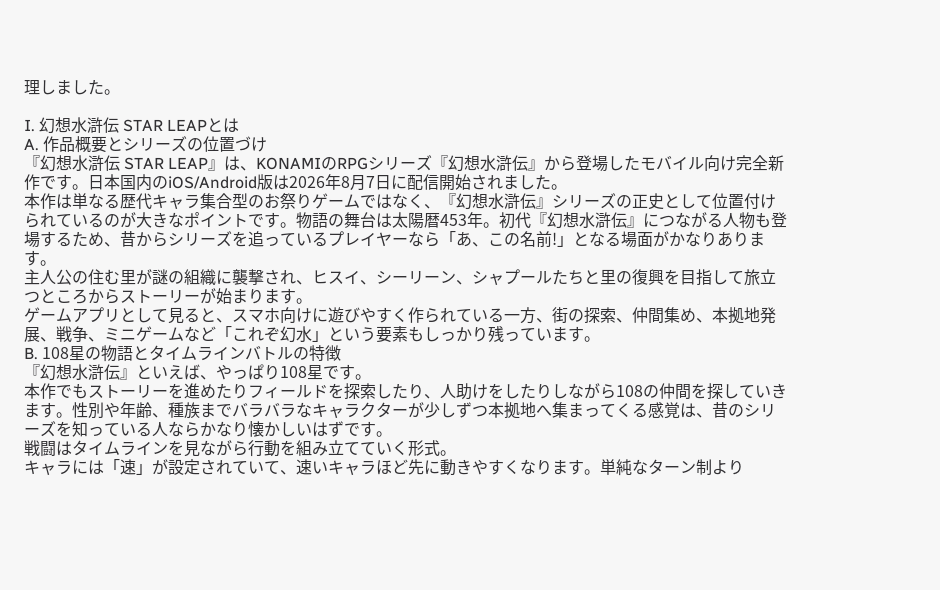理しました。

I. 幻想水滸伝 STAR LEAPとは
A. 作品概要とシリーズの位置づけ
『幻想水滸伝 STAR LEAP』は、KONAMIのRPGシリーズ『幻想水滸伝』から登場したモバイル向け完全新作です。日本国内のiOS/Android版は2026年8月7日に配信開始されました。
本作は単なる歴代キャラ集合型のお祭りゲームではなく、『幻想水滸伝』シリーズの正史として位置付けられているのが大きなポイントです。物語の舞台は太陽暦453年。初代『幻想水滸伝』につながる人物も登場するため、昔からシリーズを追っているプレイヤーなら「あ、この名前!」となる場面がかなりあります。
主人公の住む里が謎の組織に襲撃され、ヒスイ、シーリーン、シャプールたちと里の復興を目指して旅立つところからストーリーが始まります。
ゲームアプリとして見ると、スマホ向けに遊びやすく作られている一方、街の探索、仲間集め、本拠地発展、戦争、ミニゲームなど「これぞ幻水」という要素もしっかり残っています。
B. 108星の物語とタイムラインバトルの特徴
『幻想水滸伝』といえば、やっぱり108星です。
本作でもストーリーを進めたりフィールドを探索したり、人助けをしたりしながら108の仲間を探していきます。性別や年齢、種族までバラバラなキャラクターが少しずつ本拠地へ集まってくる感覚は、昔のシリーズを知っている人ならかなり懐かしいはずです。
戦闘はタイムラインを見ながら行動を組み立てていく形式。
キャラには「速」が設定されていて、速いキャラほど先に動きやすくなります。単純なターン制より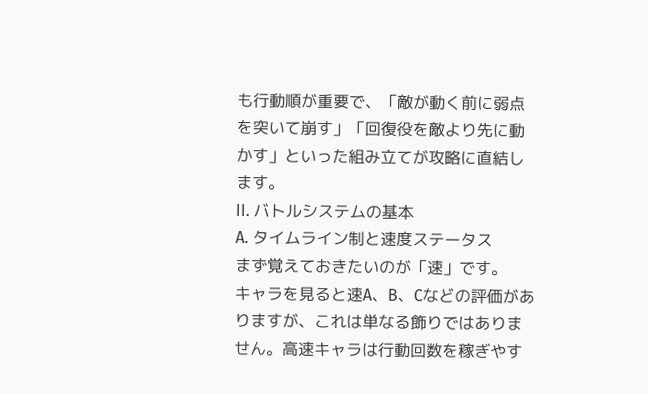も行動順が重要で、「敵が動く前に弱点を突いて崩す」「回復役を敵より先に動かす」といった組み立てが攻略に直結します。
II. バトルシステムの基本
A. タイムライン制と速度ステータス
まず覚えておきたいのが「速」です。
キャラを見ると速A、B、Cなどの評価がありますが、これは単なる飾りではありません。高速キャラは行動回数を稼ぎやす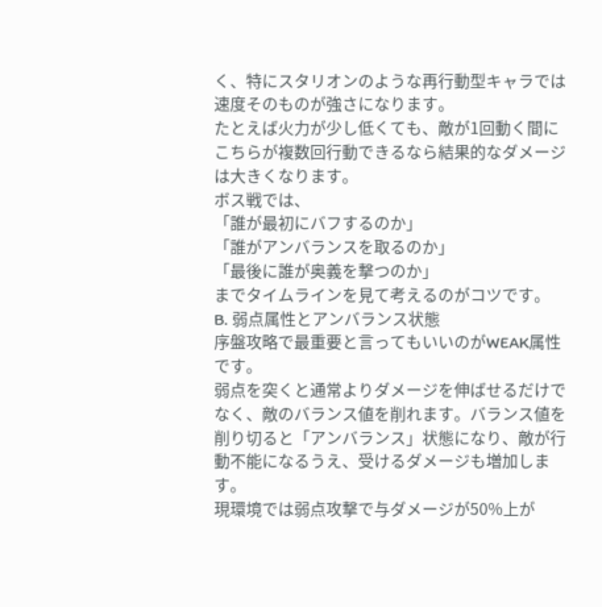く、特にスタリオンのような再行動型キャラでは速度そのものが強さになります。
たとえば火力が少し低くても、敵が1回動く間にこちらが複数回行動できるなら結果的なダメージは大きくなります。
ボス戦では、
「誰が最初にバフするのか」
「誰がアンバランスを取るのか」
「最後に誰が奥義を撃つのか」
までタイムラインを見て考えるのがコツです。
B. 弱点属性とアンバランス状態
序盤攻略で最重要と言ってもいいのがWEAK属性です。
弱点を突くと通常よりダメージを伸ばせるだけでなく、敵のバランス値を削れます。バランス値を削り切ると「アンバランス」状態になり、敵が行動不能になるうえ、受けるダメージも増加します。
現環境では弱点攻撃で与ダメージが50%上が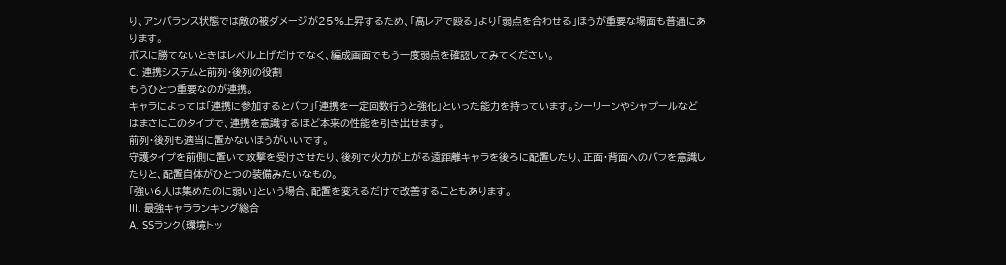り、アンバランス状態では敵の被ダメージが25%上昇するため、「高レアで殴る」より「弱点を合わせる」ほうが重要な場面も普通にあります。
ボスに勝てないときはレベル上げだけでなく、編成画面でもう一度弱点を確認してみてください。
C. 連携システムと前列・後列の役割
もうひとつ重要なのが連携。
キャラによっては「連携に参加するとバフ」「連携を一定回数行うと強化」といった能力を持っています。シーリーンやシャプールなどはまさにこのタイプで、連携を意識するほど本来の性能を引き出せます。
前列・後列も適当に置かないほうがいいです。
守護タイプを前側に置いて攻撃を受けさせたり、後列で火力が上がる遠距離キャラを後ろに配置したり、正面・背面へのバフを意識したりと、配置自体がひとつの装備みたいなもの。
「強い6人は集めたのに弱い」という場合、配置を変えるだけで改善することもあります。
III. 最強キャラランキング総合
A. SSランク(環境トッ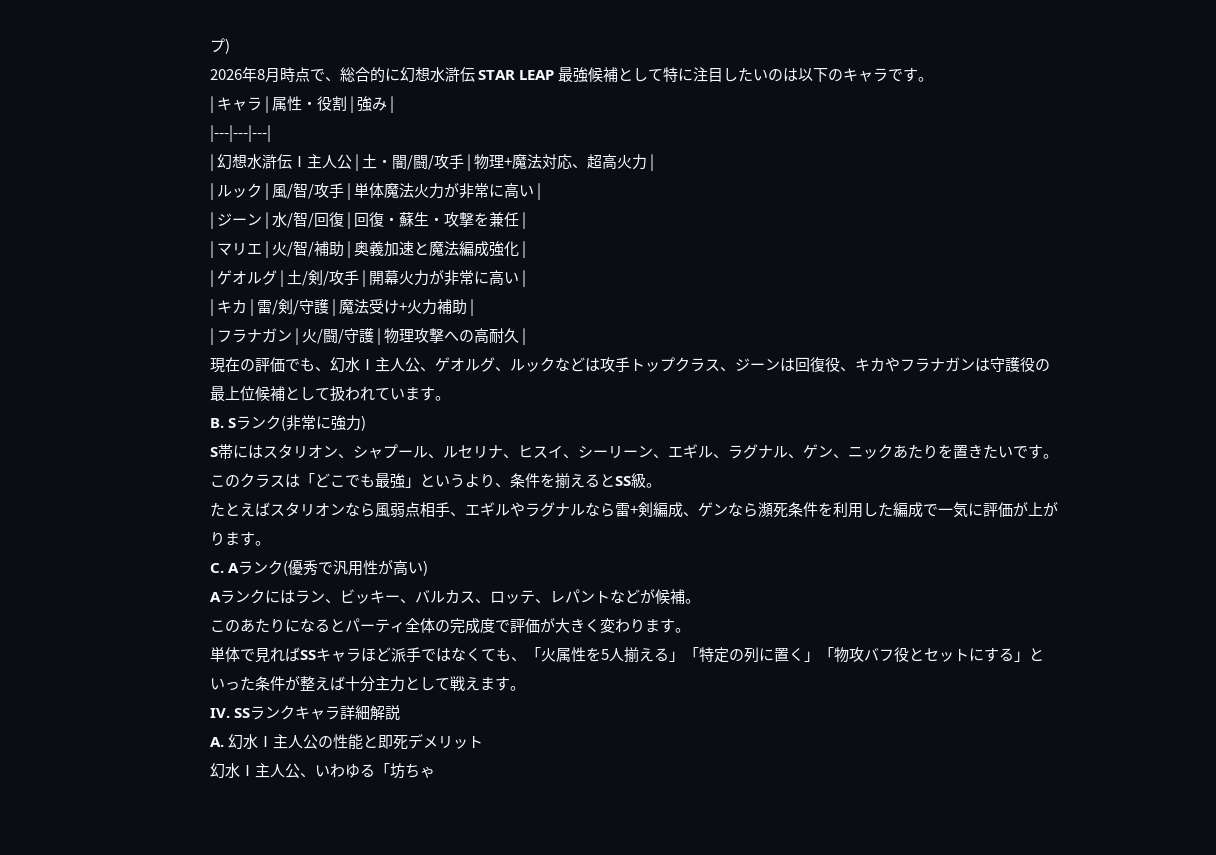プ)
2026年8月時点で、総合的に幻想水滸伝 STAR LEAP 最強候補として特に注目したいのは以下のキャラです。
| キャラ | 属性・役割 | 強み |
|---|---|---|
| 幻想水滸伝Ⅰ主人公 | 土・闇/闘/攻手 | 物理+魔法対応、超高火力 |
| ルック | 風/智/攻手 | 単体魔法火力が非常に高い |
| ジーン | 水/智/回復 | 回復・蘇生・攻撃を兼任 |
| マリエ | 火/智/補助 | 奥義加速と魔法編成強化 |
| ゲオルグ | 土/剣/攻手 | 開幕火力が非常に高い |
| キカ | 雷/剣/守護 | 魔法受け+火力補助 |
| フラナガン | 火/闘/守護 | 物理攻撃への高耐久 |
現在の評価でも、幻水Ⅰ主人公、ゲオルグ、ルックなどは攻手トップクラス、ジーンは回復役、キカやフラナガンは守護役の最上位候補として扱われています。
B. Sランク(非常に強力)
S帯にはスタリオン、シャプール、ルセリナ、ヒスイ、シーリーン、エギル、ラグナル、ゲン、ニックあたりを置きたいです。
このクラスは「どこでも最強」というより、条件を揃えるとSS級。
たとえばスタリオンなら風弱点相手、エギルやラグナルなら雷+剣編成、ゲンなら瀕死条件を利用した編成で一気に評価が上がります。
C. Aランク(優秀で汎用性が高い)
Aランクにはラン、ビッキー、バルカス、ロッテ、レパントなどが候補。
このあたりになるとパーティ全体の完成度で評価が大きく変わります。
単体で見ればSSキャラほど派手ではなくても、「火属性を5人揃える」「特定の列に置く」「物攻バフ役とセットにする」といった条件が整えば十分主力として戦えます。
IV. SSランクキャラ詳細解説
A. 幻水Ⅰ主人公の性能と即死デメリット
幻水Ⅰ主人公、いわゆる「坊ちゃ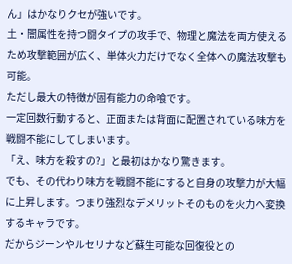ん」はかなりクセが強いです。
土・闇属性を持つ闘タイプの攻手で、物理と魔法を両方使えるため攻撃範囲が広く、単体火力だけでなく全体への魔法攻撃も可能。
ただし最大の特徴が固有能力の命喰です。
一定回数行動すると、正面または背面に配置されている味方を戦闘不能にしてしまいます。
「え、味方を殺すの?」と最初はかなり驚きます。
でも、その代わり味方を戦闘不能にすると自身の攻撃力が大幅に上昇します。つまり強烈なデメリットそのものを火力へ変換するキャラです。
だからジーンやルセリナなど蘇生可能な回復役との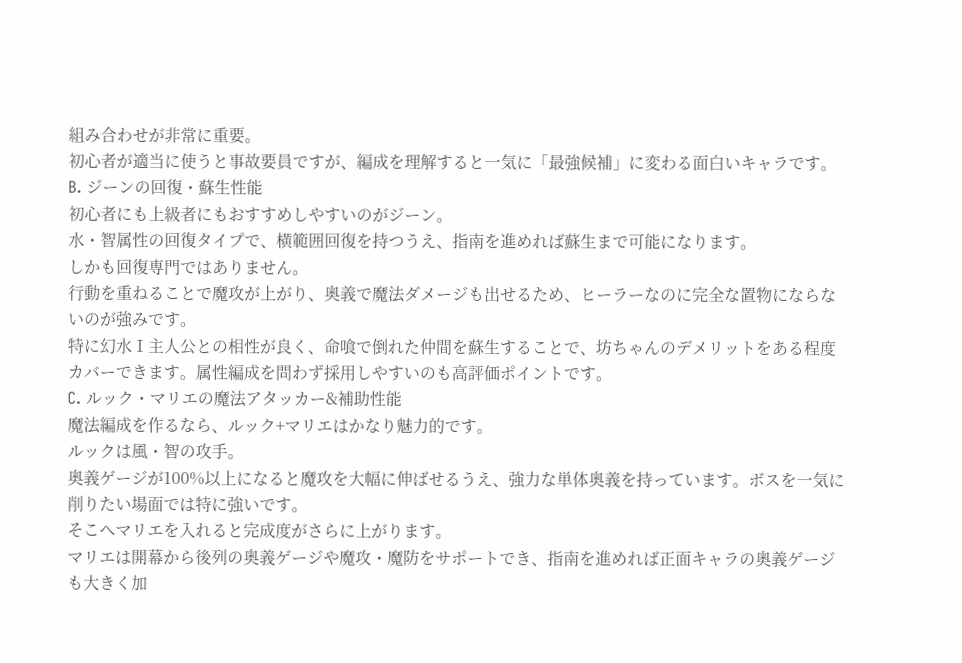組み合わせが非常に重要。
初心者が適当に使うと事故要員ですが、編成を理解すると一気に「最強候補」に変わる面白いキャラです。
B. ジーンの回復・蘇生性能
初心者にも上級者にもおすすめしやすいのがジーン。
水・智属性の回復タイプで、横範囲回復を持つうえ、指南を進めれば蘇生まで可能になります。
しかも回復専門ではありません。
行動を重ねることで魔攻が上がり、奥義で魔法ダメージも出せるため、ヒーラーなのに完全な置物にならないのが強みです。
特に幻水Ⅰ主人公との相性が良く、命喰で倒れた仲間を蘇生することで、坊ちゃんのデメリットをある程度カバーできます。属性編成を問わず採用しやすいのも高評価ポイントです。
C. ルック・マリエの魔法アタッカー&補助性能
魔法編成を作るなら、ルック+マリエはかなり魅力的です。
ルックは風・智の攻手。
奥義ゲージが100%以上になると魔攻を大幅に伸ばせるうえ、強力な単体奥義を持っています。ボスを一気に削りたい場面では特に強いです。
そこへマリエを入れると完成度がさらに上がります。
マリエは開幕から後列の奥義ゲージや魔攻・魔防をサポートでき、指南を進めれば正面キャラの奥義ゲージも大きく加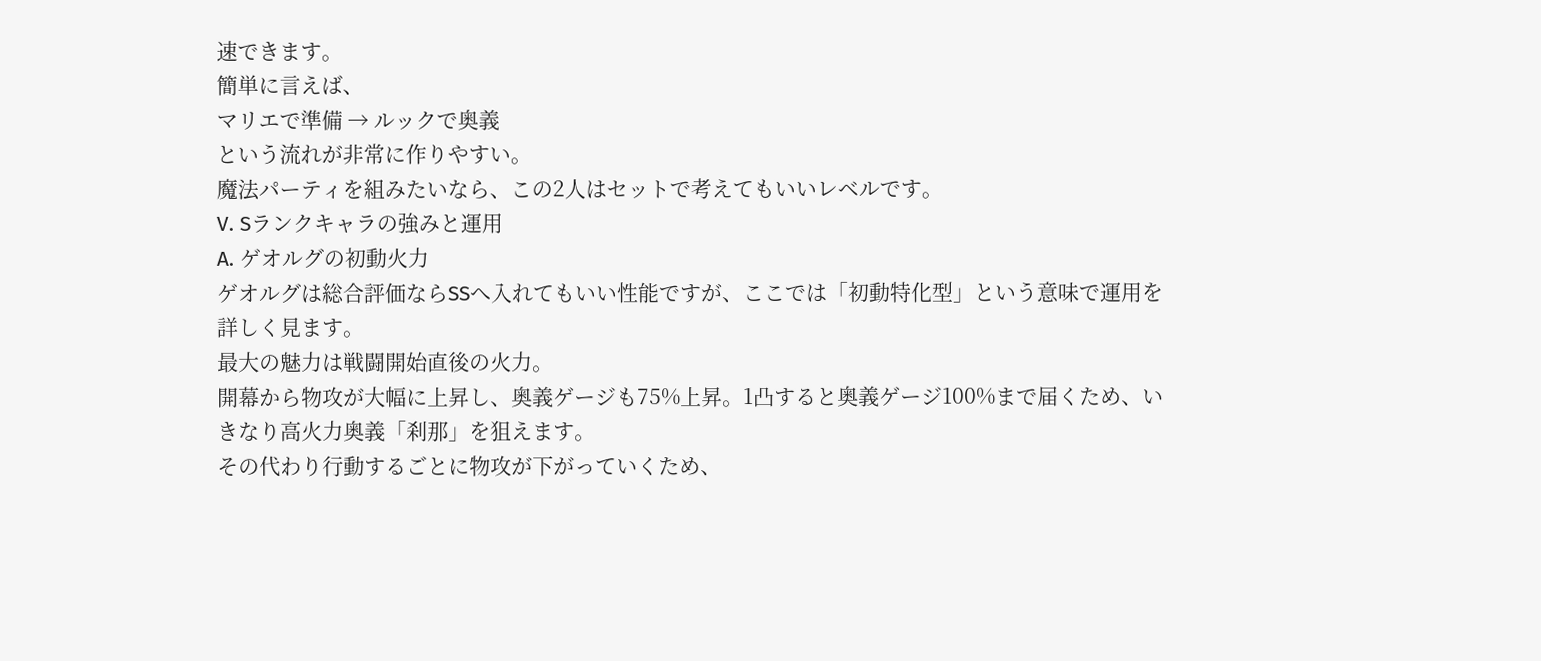速できます。
簡単に言えば、
マリエで準備 → ルックで奥義
という流れが非常に作りやすい。
魔法パーティを組みたいなら、この2人はセットで考えてもいいレベルです。
V. Sランクキャラの強みと運用
A. ゲオルグの初動火力
ゲオルグは総合評価ならSSへ入れてもいい性能ですが、ここでは「初動特化型」という意味で運用を詳しく見ます。
最大の魅力は戦闘開始直後の火力。
開幕から物攻が大幅に上昇し、奥義ゲージも75%上昇。1凸すると奥義ゲージ100%まで届くため、いきなり高火力奥義「刹那」を狙えます。
その代わり行動するごとに物攻が下がっていくため、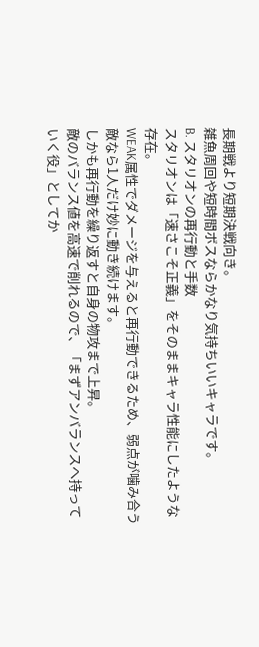長期戦より短期決戦向き。
雑魚周回や短時間ボスならかなり気持ちいいキャラです。
B. スタリオンの再行動と手数
スタリオンは「速さこそ正義」をそのままキャラ性能にしたような存在。
WEAK属性でダメージを与えると再行動できるため、弱点が噛み合う敵なら1人だけ妙に動き続けます。
しかも再行動を繰り返すと自身の物攻まで上昇。
敵のバランス値を高速で削れるので、「まずアンバランスへ持っていく役」としてか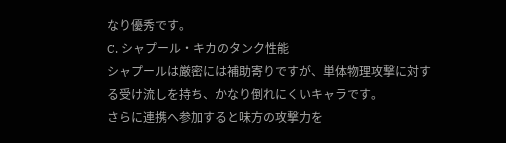なり優秀です。
C. シャプール・キカのタンク性能
シャプールは厳密には補助寄りですが、単体物理攻撃に対する受け流しを持ち、かなり倒れにくいキャラです。
さらに連携へ参加すると味方の攻撃力を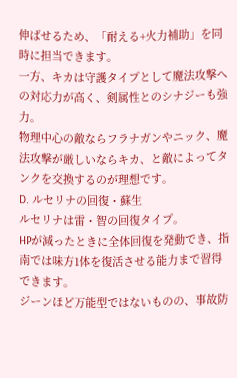伸ばせるため、「耐える+火力補助」を同時に担当できます。
一方、キカは守護タイプとして魔法攻撃への対応力が高く、剣属性とのシナジーも強力。
物理中心の敵ならフラナガンやニック、魔法攻撃が厳しいならキカ、と敵によってタンクを交換するのが理想です。
D. ルセリナの回復・蘇生
ルセリナは雷・智の回復タイプ。
HPが減ったときに全体回復を発動でき、指南では味方1体を復活させる能力まで習得できます。
ジーンほど万能型ではないものの、事故防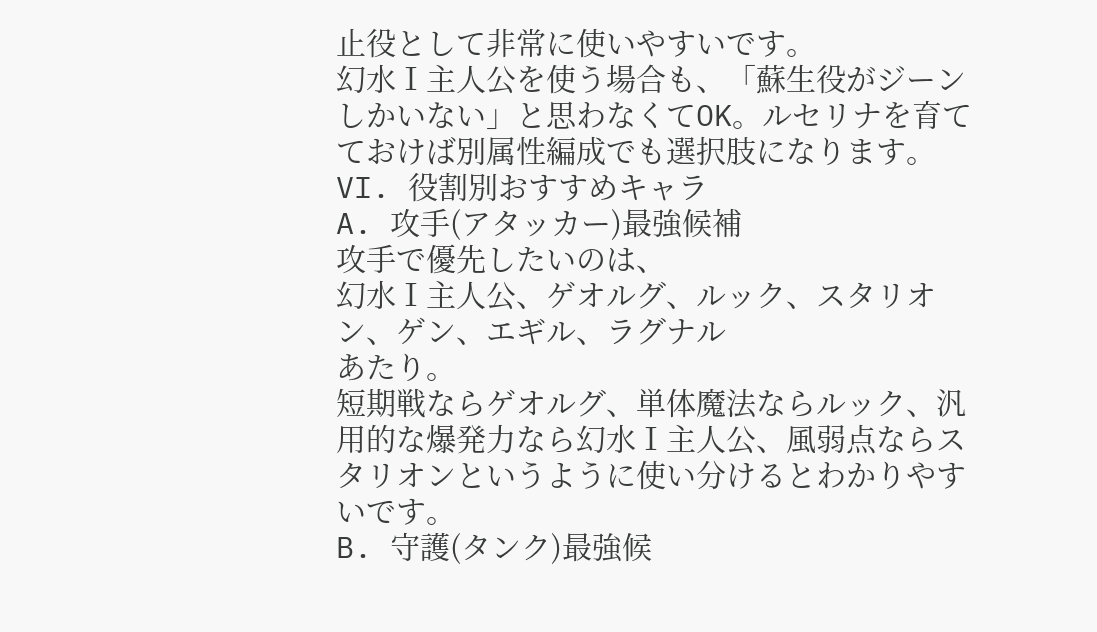止役として非常に使いやすいです。
幻水Ⅰ主人公を使う場合も、「蘇生役がジーンしかいない」と思わなくてOK。ルセリナを育てておけば別属性編成でも選択肢になります。
VI. 役割別おすすめキャラ
A. 攻手(アタッカー)最強候補
攻手で優先したいのは、
幻水Ⅰ主人公、ゲオルグ、ルック、スタリオン、ゲン、エギル、ラグナル
あたり。
短期戦ならゲオルグ、単体魔法ならルック、汎用的な爆発力なら幻水Ⅰ主人公、風弱点ならスタリオンというように使い分けるとわかりやすいです。
B. 守護(タンク)最強候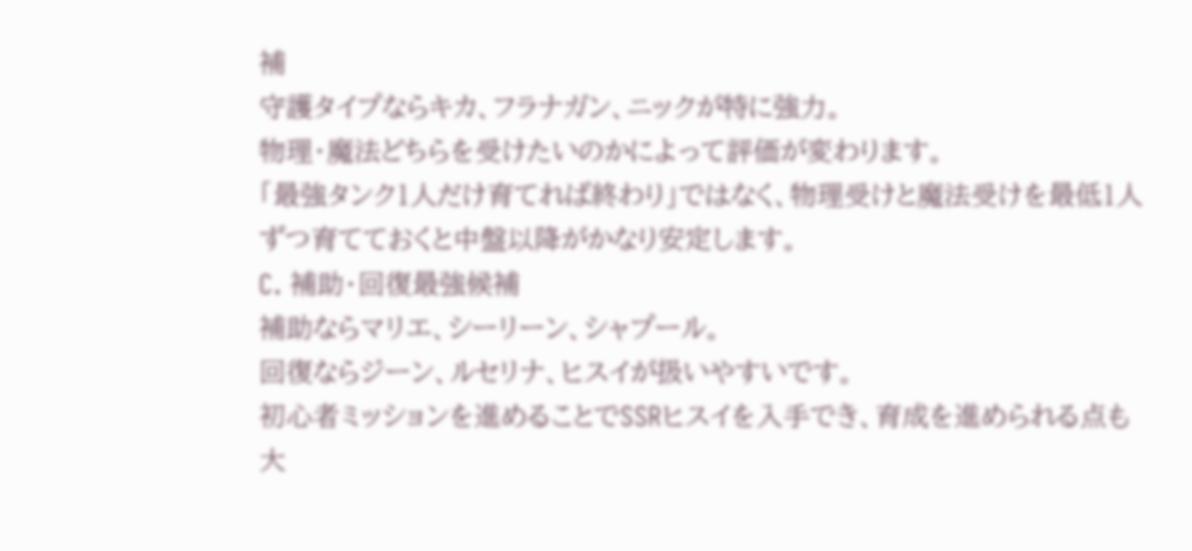補
守護タイプならキカ、フラナガン、ニックが特に強力。
物理・魔法どちらを受けたいのかによって評価が変わります。
「最強タンク1人だけ育てれば終わり」ではなく、物理受けと魔法受けを最低1人ずつ育てておくと中盤以降がかなり安定します。
C. 補助・回復最強候補
補助ならマリエ、シーリーン、シャプール。
回復ならジーン、ルセリナ、ヒスイが扱いやすいです。
初心者ミッションを進めることでSSRヒスイを入手でき、育成を進められる点も大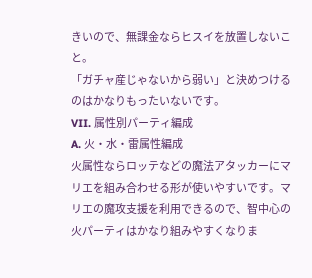きいので、無課金ならヒスイを放置しないこと。
「ガチャ産じゃないから弱い」と決めつけるのはかなりもったいないです。
VII. 属性別パーティ編成
A. 火・水・雷属性編成
火属性ならロッテなどの魔法アタッカーにマリエを組み合わせる形が使いやすいです。マリエの魔攻支援を利用できるので、智中心の火パーティはかなり組みやすくなりま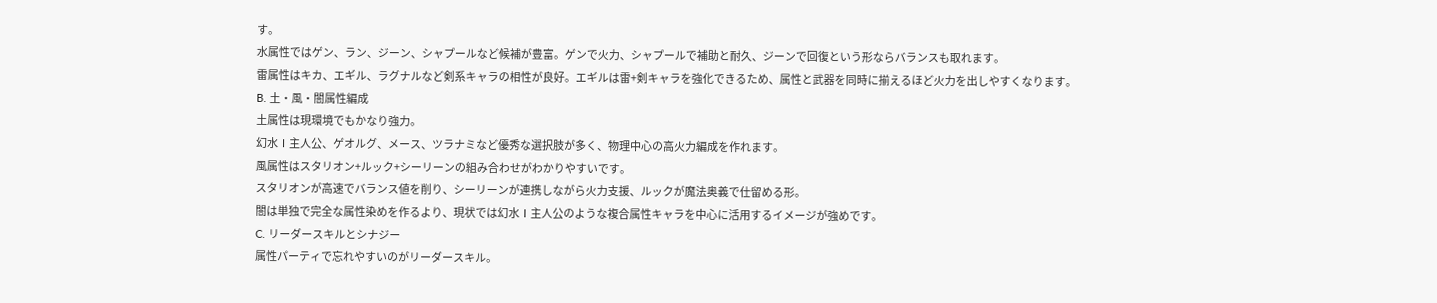す。
水属性ではゲン、ラン、ジーン、シャプールなど候補が豊富。ゲンで火力、シャプールで補助と耐久、ジーンで回復という形ならバランスも取れます。
雷属性はキカ、エギル、ラグナルなど剣系キャラの相性が良好。エギルは雷+剣キャラを強化できるため、属性と武器を同時に揃えるほど火力を出しやすくなります。
B. 土・風・闇属性編成
土属性は現環境でもかなり強力。
幻水Ⅰ主人公、ゲオルグ、メース、ツラナミなど優秀な選択肢が多く、物理中心の高火力編成を作れます。
風属性はスタリオン+ルック+シーリーンの組み合わせがわかりやすいです。
スタリオンが高速でバランス値を削り、シーリーンが連携しながら火力支援、ルックが魔法奥義で仕留める形。
闇は単独で完全な属性染めを作るより、現状では幻水Ⅰ主人公のような複合属性キャラを中心に活用するイメージが強めです。
C. リーダースキルとシナジー
属性パーティで忘れやすいのがリーダースキル。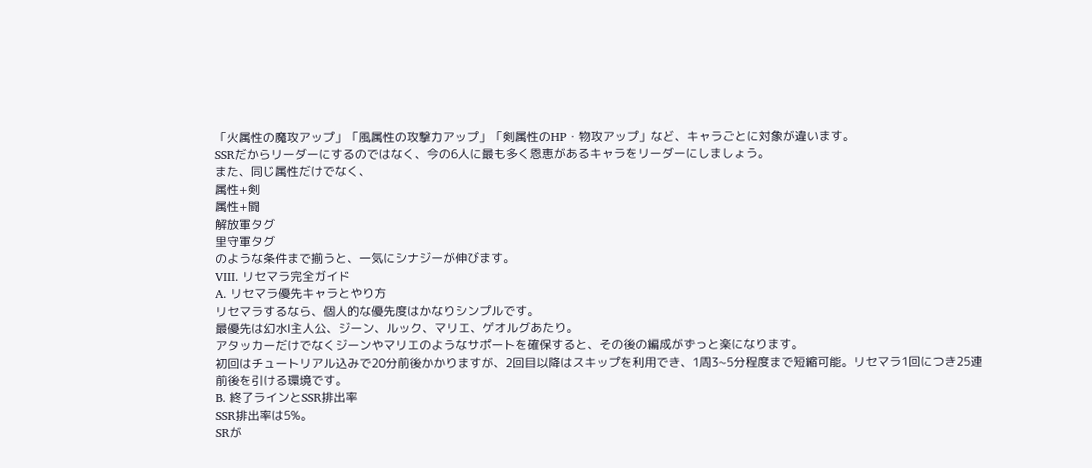「火属性の魔攻アップ」「風属性の攻撃力アップ」「剣属性のHP・物攻アップ」など、キャラごとに対象が違います。
SSRだからリーダーにするのではなく、今の6人に最も多く恩恵があるキャラをリーダーにしましょう。
また、同じ属性だけでなく、
属性+剣
属性+闘
解放軍タグ
里守軍タグ
のような条件まで揃うと、一気にシナジーが伸びます。
VIII. リセマラ完全ガイド
A. リセマラ優先キャラとやり方
リセマラするなら、個人的な優先度はかなりシンプルです。
最優先は幻水Ⅰ主人公、ジーン、ルック、マリエ、ゲオルグあたり。
アタッカーだけでなくジーンやマリエのようなサポートを確保すると、その後の編成がずっと楽になります。
初回はチュートリアル込みで20分前後かかりますが、2回目以降はスキップを利用でき、1周3~5分程度まで短縮可能。リセマラ1回につき25連前後を引ける環境です。
B. 終了ラインとSSR排出率
SSR排出率は5%。
SRが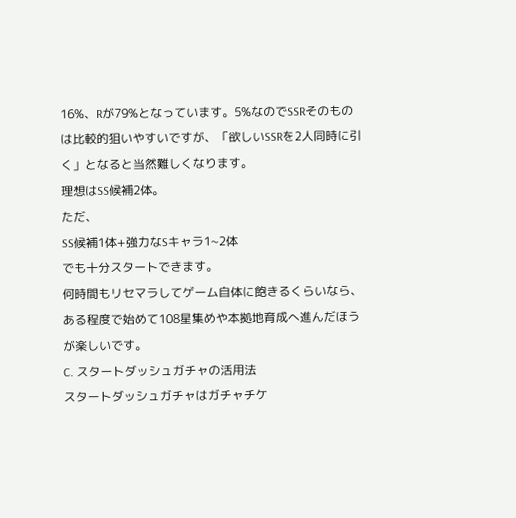16%、Rが79%となっています。5%なのでSSRそのものは比較的狙いやすいですが、「欲しいSSRを2人同時に引く」となると当然難しくなります。
理想はSS候補2体。
ただ、
SS候補1体+強力なSキャラ1~2体
でも十分スタートできます。
何時間もリセマラしてゲーム自体に飽きるくらいなら、ある程度で始めて108星集めや本拠地育成へ進んだほうが楽しいです。
C. スタートダッシュガチャの活用法
スタートダッシュガチャはガチャチケ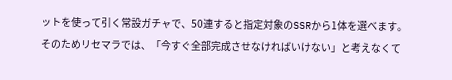ットを使って引く常設ガチャで、50連すると指定対象のSSRから1体を選べます。
そのためリセマラでは、「今すぐ全部完成させなければいけない」と考えなくて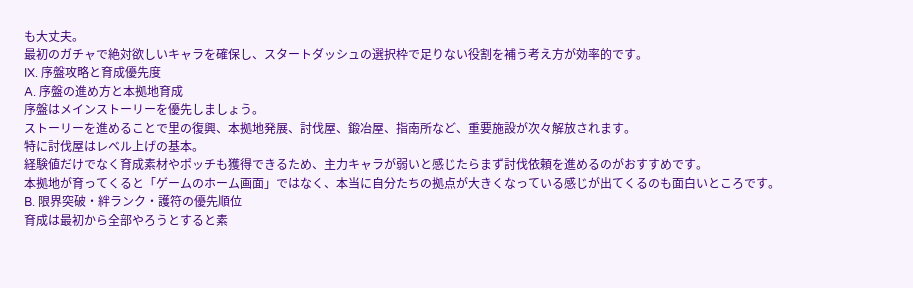も大丈夫。
最初のガチャで絶対欲しいキャラを確保し、スタートダッシュの選択枠で足りない役割を補う考え方が効率的です。
IX. 序盤攻略と育成優先度
A. 序盤の進め方と本拠地育成
序盤はメインストーリーを優先しましょう。
ストーリーを進めることで里の復興、本拠地発展、討伐屋、鍛冶屋、指南所など、重要施設が次々解放されます。
特に討伐屋はレベル上げの基本。
経験値だけでなく育成素材やポッチも獲得できるため、主力キャラが弱いと感じたらまず討伐依頼を進めるのがおすすめです。
本拠地が育ってくると「ゲームのホーム画面」ではなく、本当に自分たちの拠点が大きくなっている感じが出てくるのも面白いところです。
B. 限界突破・絆ランク・護符の優先順位
育成は最初から全部やろうとすると素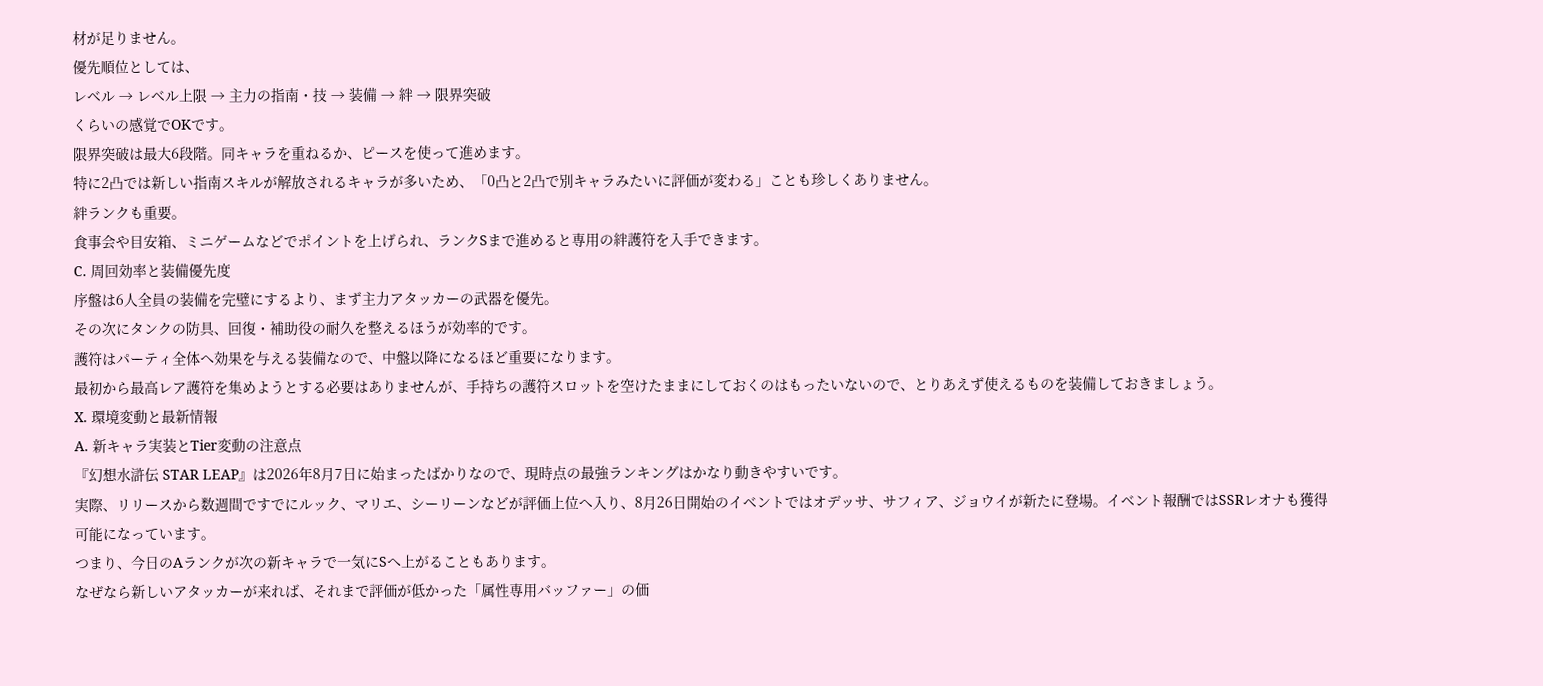材が足りません。
優先順位としては、
レベル → レベル上限 → 主力の指南・技 → 装備 → 絆 → 限界突破
くらいの感覚でOKです。
限界突破は最大6段階。同キャラを重ねるか、ピースを使って進めます。
特に2凸では新しい指南スキルが解放されるキャラが多いため、「0凸と2凸で別キャラみたいに評価が変わる」ことも珍しくありません。
絆ランクも重要。
食事会や目安箱、ミニゲームなどでポイントを上げられ、ランクSまで進めると専用の絆護符を入手できます。
C. 周回効率と装備優先度
序盤は6人全員の装備を完璧にするより、まず主力アタッカーの武器を優先。
その次にタンクの防具、回復・補助役の耐久を整えるほうが効率的です。
護符はパーティ全体へ効果を与える装備なので、中盤以降になるほど重要になります。
最初から最高レア護符を集めようとする必要はありませんが、手持ちの護符スロットを空けたままにしておくのはもったいないので、とりあえず使えるものを装備しておきましょう。
X. 環境変動と最新情報
A. 新キャラ実装とTier変動の注意点
『幻想水滸伝 STAR LEAP』は2026年8月7日に始まったばかりなので、現時点の最強ランキングはかなり動きやすいです。
実際、リリースから数週間ですでにルック、マリエ、シーリーンなどが評価上位へ入り、8月26日開始のイベントではオデッサ、サフィア、ジョウイが新たに登場。イベント報酬ではSSRレオナも獲得可能になっています。
つまり、今日のAランクが次の新キャラで一気にSへ上がることもあります。
なぜなら新しいアタッカーが来れば、それまで評価が低かった「属性専用バッファー」の価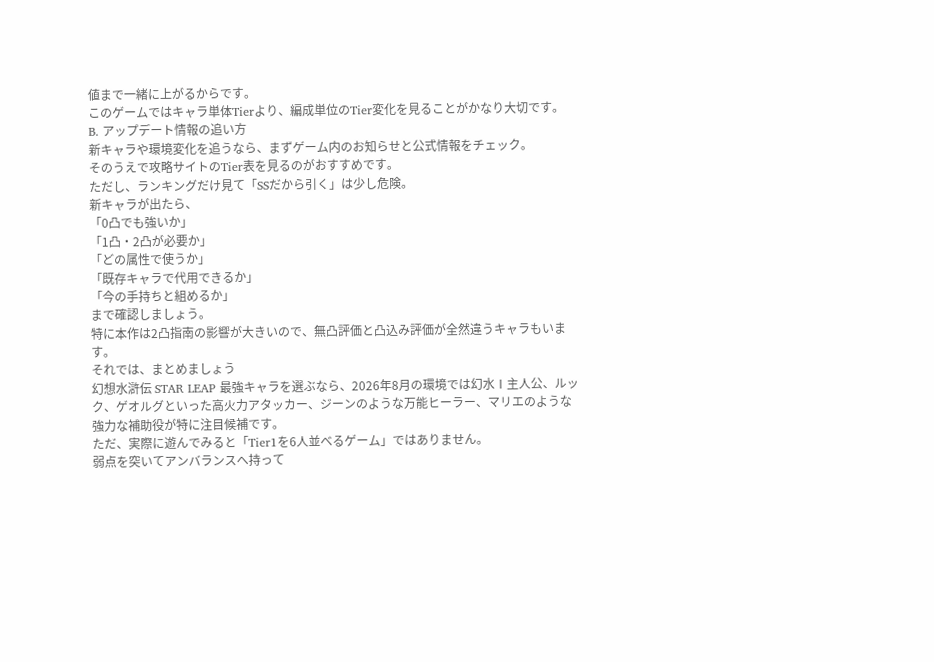値まで一緒に上がるからです。
このゲームではキャラ単体Tierより、編成単位のTier変化を見ることがかなり大切です。
B. アップデート情報の追い方
新キャラや環境変化を追うなら、まずゲーム内のお知らせと公式情報をチェック。
そのうえで攻略サイトのTier表を見るのがおすすめです。
ただし、ランキングだけ見て「SSだから引く」は少し危険。
新キャラが出たら、
「0凸でも強いか」
「1凸・2凸が必要か」
「どの属性で使うか」
「既存キャラで代用できるか」
「今の手持ちと組めるか」
まで確認しましょう。
特に本作は2凸指南の影響が大きいので、無凸評価と凸込み評価が全然違うキャラもいます。
それでは、まとめましょう
幻想水滸伝 STAR LEAP 最強キャラを選ぶなら、2026年8月の環境では幻水Ⅰ主人公、ルック、ゲオルグといった高火力アタッカー、ジーンのような万能ヒーラー、マリエのような強力な補助役が特に注目候補です。
ただ、実際に遊んでみると「Tier1を6人並べるゲーム」ではありません。
弱点を突いてアンバランスへ持って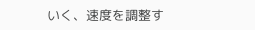いく、速度を調整す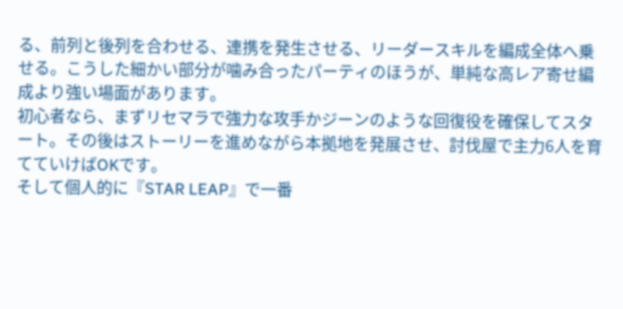る、前列と後列を合わせる、連携を発生させる、リーダースキルを編成全体へ乗せる。こうした細かい部分が噛み合ったパーティのほうが、単純な高レア寄せ編成より強い場面があります。
初心者なら、まずリセマラで強力な攻手かジーンのような回復役を確保してスタート。その後はストーリーを進めながら本拠地を発展させ、討伐屋で主力6人を育てていけばOKです。
そして個人的に『STAR LEAP』で一番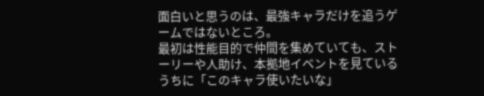面白いと思うのは、最強キャラだけを追うゲームではないところ。
最初は性能目的で仲間を集めていても、ストーリーや人助け、本拠地イベントを見ているうちに「このキャラ使いたいな」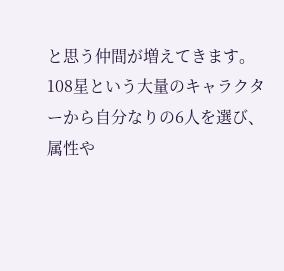と思う仲間が増えてきます。
108星という大量のキャラクターから自分なりの6人を選び、属性や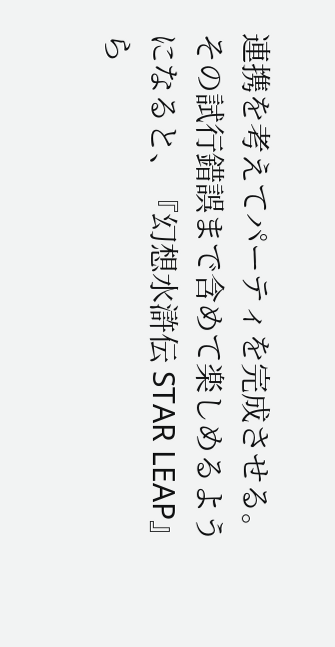連携を考えてパーティを完成させる。その試行錯誤まで含めて楽しめるようになると、『幻想水滸伝 STAR LEAP』ら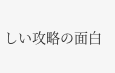しい攻略の面白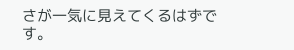さが一気に見えてくるはずです。